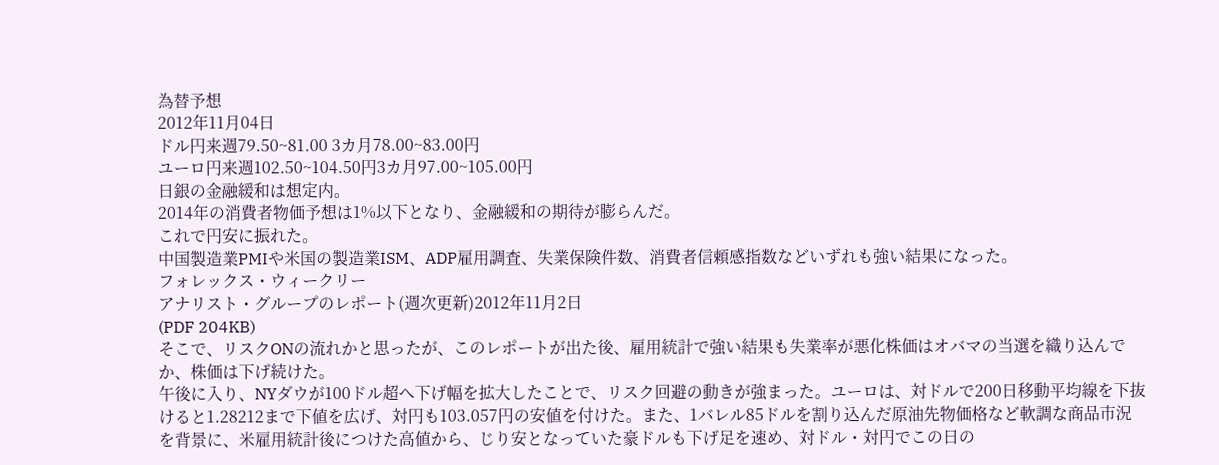為替予想
2012年11月04日
ドル円来週79.50~81.00 3カ月78.00~83.00円
ユーロ円来週102.50~104.50円3カ月97.00~105.00円
日銀の金融緩和は想定内。
2014年の消費者物価予想は1%以下となり、金融緩和の期待が膨らんだ。
これで円安に振れた。
中国製造業PMIや米国の製造業ISM、ADP雇用調査、失業保険件数、消費者信頼感指数などいずれも強い結果になった。
フォレックス・ウィークリー
アナリスト・グループのレポート(週次更新)2012年11月2日
(PDF 204KB)
そこで、リスクONの流れかと思ったが、このレポートが出た後、雇用統計で強い結果も失業率が悪化株価はオバマの当選を織り込んでか、株価は下げ続けた。
午後に入り、NYダウが100ドル超へ下げ幅を拡大したことで、リスク回避の動きが強まった。ユーロは、対ドルで200日移動平均線を下抜けると1.28212まで下値を広げ、対円も103.057円の安値を付けた。また、1バレル85ドルを割り込んだ原油先物価格など軟調な商品市況を背景に、米雇用統計後につけた高値から、じり安となっていた豪ドルも下げ足を速め、対ドル・対円でこの日の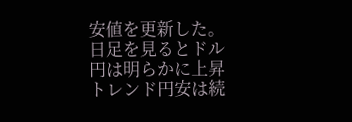安値を更新した。
日足を見るとドル円は明らかに上昇トレンド円安は続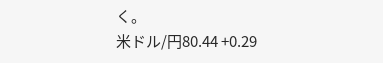く。
米ドル/円80.44 +0.29